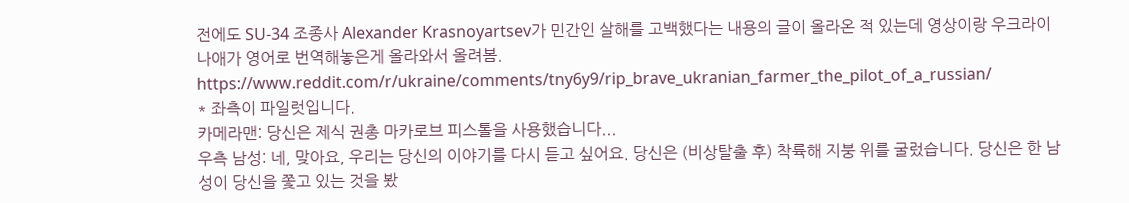전에도 SU-34 조종사 Alexander Krasnoyartsev가 민간인 살해를 고백했다는 내용의 글이 올라온 적 있는데 영상이랑 우크라이나애가 영어로 번역해놓은게 올라와서 올려봄.
https://www.reddit.com/r/ukraine/comments/tny6y9/rip_brave_ukranian_farmer_the_pilot_of_a_russian/
* 좌측이 파일럿입니다.
카메라맨: 당신은 제식 권총 마카로브 피스톨을 사용했습니다...
우측 남성: 네, 맞아요, 우리는 당신의 이야기를 다시 듣고 싶어요. 당신은 (비상탈출 후) 착륙해 지붕 위를 굴렀습니다. 당신은 한 남성이 당신을 쫓고 있는 것을 봤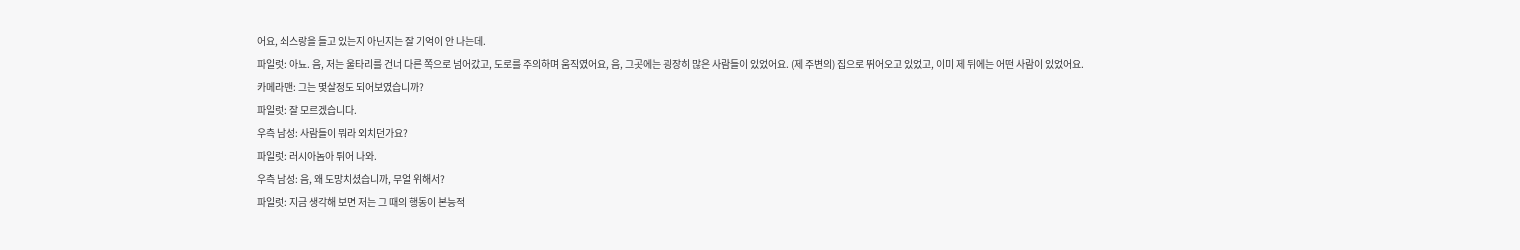어요, 쇠스랑을 들고 있는지 아닌지는 잘 기억이 안 나는데.
파일럿: 아뇨. 음, 저는 울타리를 건너 다른 쪽으로 넘어갔고, 도로를 주의하며 움직였어요, 음, 그곳에는 굉장히 많은 사람들이 있었어요. (제 주변의) 집으로 뛰어오고 있었고, 이미 제 뒤에는 어떤 사람이 있었어요.
카메라맨: 그는 몇살정도 되어보였습니까?
파일럿: 잘 모르겠습니다.
우측 남성: 사람들이 뭐라 외치던가요?
파일럿: 러시아놈아 튀어 나와.
우측 남성: 음, 왜 도망치셨습니까, 무얼 위해서?
파일럿: 지금 생각해 보면 저는 그 때의 행동이 본능적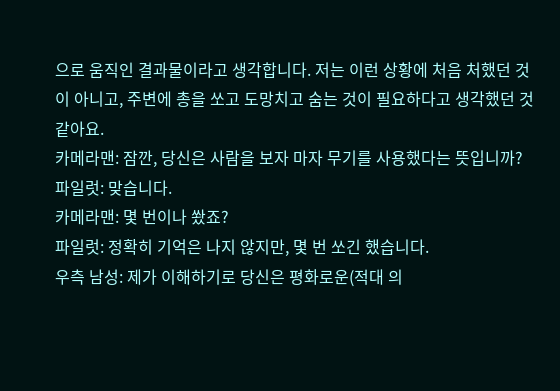으로 움직인 결과물이라고 생각합니다. 저는 이런 상황에 처음 처했던 것이 아니고, 주변에 총을 쏘고 도망치고 숨는 것이 필요하다고 생각했던 것 같아요.
카메라맨: 잠깐, 당신은 사람을 보자 마자 무기를 사용했다는 뜻입니까?
파일럿: 맞습니다.
카메라맨: 몇 번이나 쐈죠?
파일럿: 정확히 기억은 나지 않지만, 몇 번 쏘긴 했습니다.
우측 남성: 제가 이해하기로 당신은 평화로운(적대 의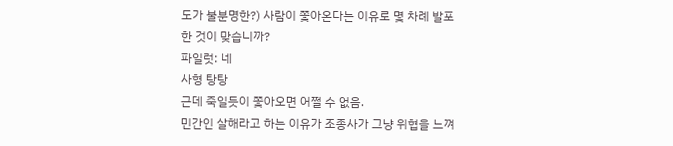도가 불분명한?) 사람이 쫓아온다는 이유로 몇 차례 발포한 것이 맞습니까?
파일럿: 네
사형 탕탕
근데 죽일듯이 쫓아오면 어쩔 수 없음.
민간인 살해라고 하는 이유가 조종사가 그냥 위협을 느껴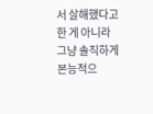서 살해했다고 한 게 아니라 그냥 솔직하게 본능적으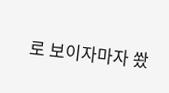로 보이자마자 쐈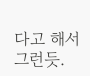다고 해서 그런듯.